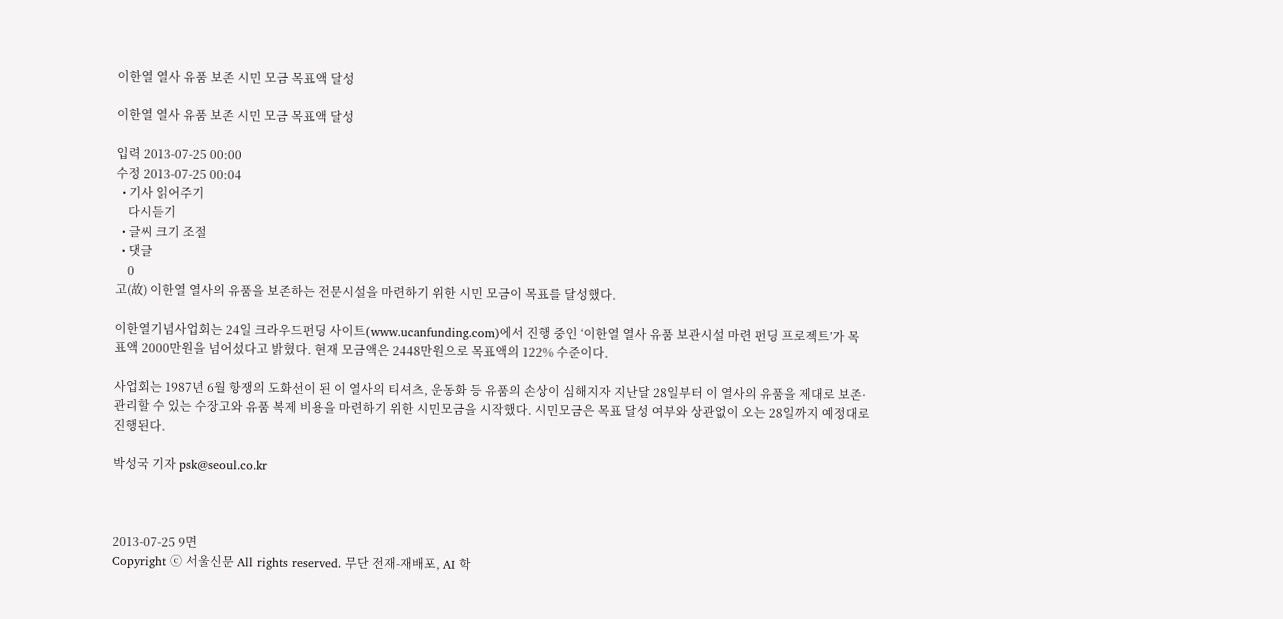이한열 열사 유품 보존 시민 모금 목표액 달성

이한열 열사 유품 보존 시민 모금 목표액 달성

입력 2013-07-25 00:00
수정 2013-07-25 00:04
  • 기사 읽어주기
    다시듣기
  • 글씨 크기 조절
  • 댓글
    0
고(故) 이한열 열사의 유품을 보존하는 전문시설을 마련하기 위한 시민 모금이 목표를 달성했다.

이한열기념사업회는 24일 크라우드펀딩 사이트(www.ucanfunding.com)에서 진행 중인 ‘이한열 열사 유품 보관시설 마련 펀딩 프로젝트’가 목표액 2000만원을 넘어섰다고 밝혔다. 현재 모금액은 2448만원으로 목표액의 122% 수준이다.

사업회는 1987년 6월 항쟁의 도화선이 된 이 열사의 티셔츠, 운동화 등 유품의 손상이 심해지자 지난달 28일부터 이 열사의 유품을 제대로 보존·관리할 수 있는 수장고와 유품 복제 비용을 마련하기 위한 시민모금을 시작했다. 시민모금은 목표 달성 여부와 상관없이 오는 28일까지 예정대로 진행된다.

박성국 기자 psk@seoul.co.kr



2013-07-25 9면
Copyright ⓒ 서울신문 All rights reserved. 무단 전재-재배포, AI 학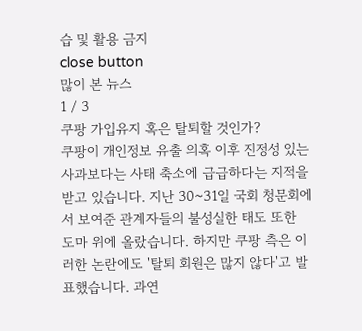습 및 활용 금지
close button
많이 본 뉴스
1 / 3
쿠팡 가입유지 혹은 탈퇴할 것인가?
쿠팡이 개인정보 유출 의혹 이후 진정성 있는 사과보다는 사태 축소에 급급하다는 지적을 받고 있습니다. 지난 30~31일 국회 청문회에서 보여준 관계자들의 불성실한 태도 또한 도마 위에 올랐습니다. 하지만 쿠팡 측은 이러한 논란에도 '탈퇴 회원은 많지 않다'고 발표했습니다. 과연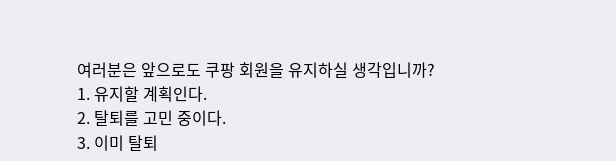여러분은 앞으로도 쿠팡 회원을 유지하실 생각입니까?
1. 유지할 계획인다.
2. 탈퇴를 고민 중이다.
3. 이미 탈퇴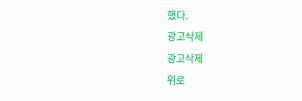했다.
광고삭제
광고삭제
위로